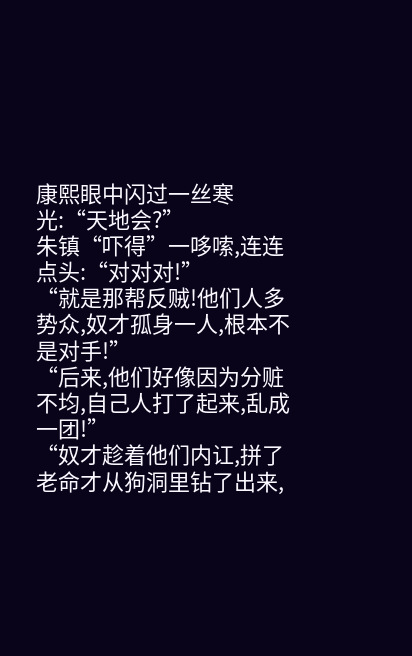康熙眼中闪过一丝寒光:“天地会?”
朱镇“吓得”一哆嗦,连连点头:“对对对!”
“就是那帮反贼!他们人多势众,奴才孤身一人,根本不是对手!”
“后来,他们好像因为分赃不均,自己人打了起来,乱成一团!”
“奴才趁着他们内讧,拼了老命才从狗洞里钻了出来,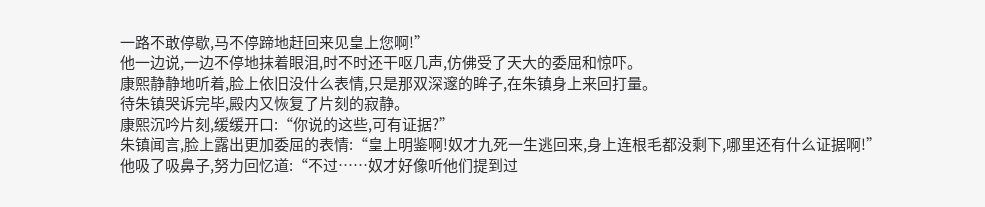一路不敢停歇,马不停蹄地赶回来见皇上您啊!”
他一边说,一边不停地抹着眼泪,时不时还干呕几声,仿佛受了天大的委屈和惊吓。
康熙静静地听着,脸上依旧没什么表情,只是那双深邃的眸子,在朱镇身上来回打量。
待朱镇哭诉完毕,殿内又恢复了片刻的寂静。
康熙沉吟片刻,缓缓开口:“你说的这些,可有证据?”
朱镇闻言,脸上露出更加委屈的表情:“皇上明鉴啊!奴才九死一生逃回来,身上连根毛都没剩下,哪里还有什么证据啊!”
他吸了吸鼻子,努力回忆道:“不过……奴才好像听他们提到过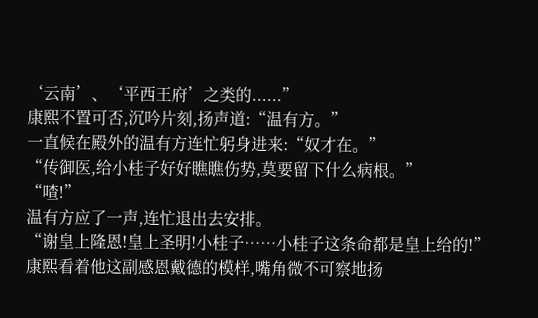‘云南’、‘平西王府’之类的......”
康熙不置可否,沉吟片刻,扬声道:“温有方。”
一直候在殿外的温有方连忙躬身进来:“奴才在。”
“传御医,给小桂子好好瞧瞧伤势,莫要留下什么病根。”
“喳!”
温有方应了一声,连忙退出去安排。
“谢皇上隆恩!皇上圣明!小桂子……小桂子这条命都是皇上给的!”
康熙看着他这副感恩戴德的模样,嘴角微不可察地扬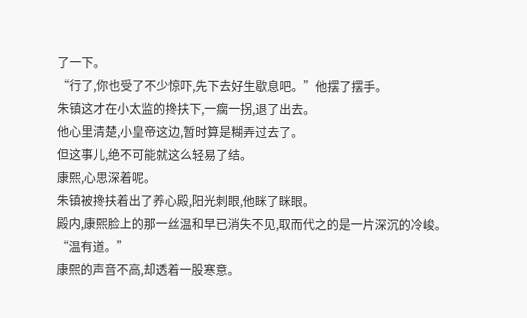了一下。
“行了,你也受了不少惊吓,先下去好生歇息吧。”他摆了摆手。
朱镇这才在小太监的搀扶下,一瘸一拐,退了出去。
他心里清楚,小皇帝这边,暂时算是糊弄过去了。
但这事儿,绝不可能就这么轻易了结。
康熙,心思深着呢。
朱镇被搀扶着出了养心殿,阳光刺眼,他眯了眯眼。
殿内,康熙脸上的那一丝温和早已消失不见,取而代之的是一片深沉的冷峻。
“温有道。”
康熙的声音不高,却透着一股寒意。